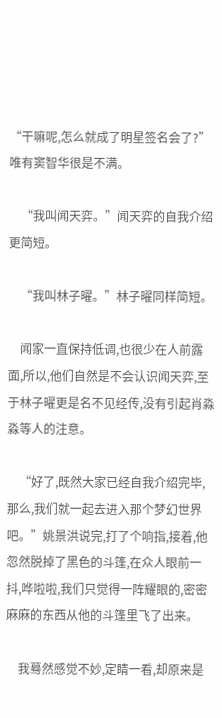“干嘛呢,怎么就成了明星签名会了?”唯有窦智华很是不满。

    “我叫闻天弈。”闻天弈的自我介绍更简短。

    “我叫林子曜。”林子曜同样简短。

    闻家一直保持低调,也很少在人前露面,所以,他们自然是不会认识闻天弈,至于林子曜更是名不见经传,没有引起肖淼淼等人的注意。

    “好了,既然大家已经自我介绍完毕,那么,我们就一起去进入那个梦幻世界吧。”姚景洪说完,打了个响指,接着,他忽然脱掉了黑色的斗篷,在众人眼前一抖,哗啦啦,我们只觉得一阵耀眼的,密密麻麻的东西从他的斗篷里飞了出来。

    我蓦然感觉不妙,定睛一看,却原来是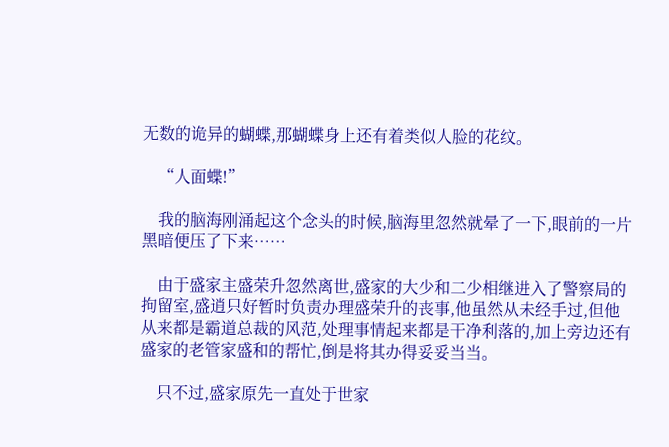无数的诡异的蝴蝶,那蝴蝶身上还有着类似人脸的花纹。

    “人面蝶!”

    我的脑海刚涌起这个念头的时候,脑海里忽然就晕了一下,眼前的一片黑暗便压了下来……

    由于盛家主盛荣升忽然离世,盛家的大少和二少相继进入了警察局的拘留室,盛逍只好暂时负责办理盛荣升的丧事,他虽然从未经手过,但他从来都是霸道总裁的风范,处理事情起来都是干净利落的,加上旁边还有盛家的老管家盛和的帮忙,倒是将其办得妥妥当当。

    只不过,盛家原先一直处于世家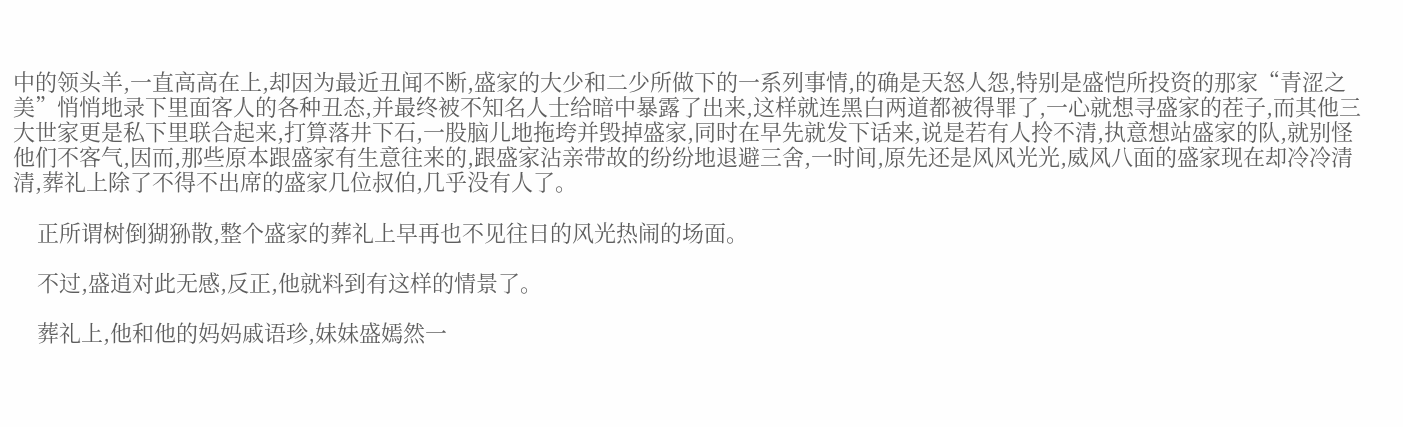中的领头羊,一直高高在上,却因为最近丑闻不断,盛家的大少和二少所做下的一系列事情,的确是天怒人怨,特别是盛恺所投资的那家“青涩之美”悄悄地录下里面客人的各种丑态,并最终被不知名人士给暗中暴露了出来,这样就连黑白两道都被得罪了,一心就想寻盛家的茬子,而其他三大世家更是私下里联合起来,打算落井下石,一股脑儿地拖垮并毁掉盛家,同时在早先就发下话来,说是若有人拎不清,执意想站盛家的队,就别怪他们不客气,因而,那些原本跟盛家有生意往来的,跟盛家沾亲带故的纷纷地退避三舍,一时间,原先还是风风光光,威风八面的盛家现在却冷冷清清,葬礼上除了不得不出席的盛家几位叔伯,几乎没有人了。

    正所谓树倒猢狲散,整个盛家的葬礼上早再也不见往日的风光热闹的场面。

    不过,盛逍对此无感,反正,他就料到有这样的情景了。

    葬礼上,他和他的妈妈戚语珍,妹妹盛嫣然一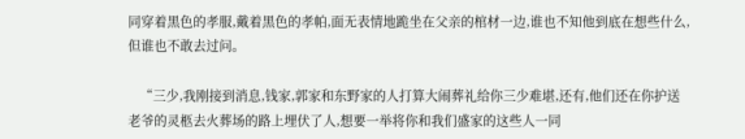同穿着黑色的孝服,戴着黑色的孝帕,面无表情地跪坐在父亲的棺材一边,谁也不知他到底在想些什么,但谁也不敢去过问。

    “三少,我刚接到消息,钱家,郭家和东野家的人打算大闹葬礼给你三少难堪,还有,他们还在你护送老爷的灵柩去火葬场的路上埋伏了人,想要一举将你和我们盛家的这些人一同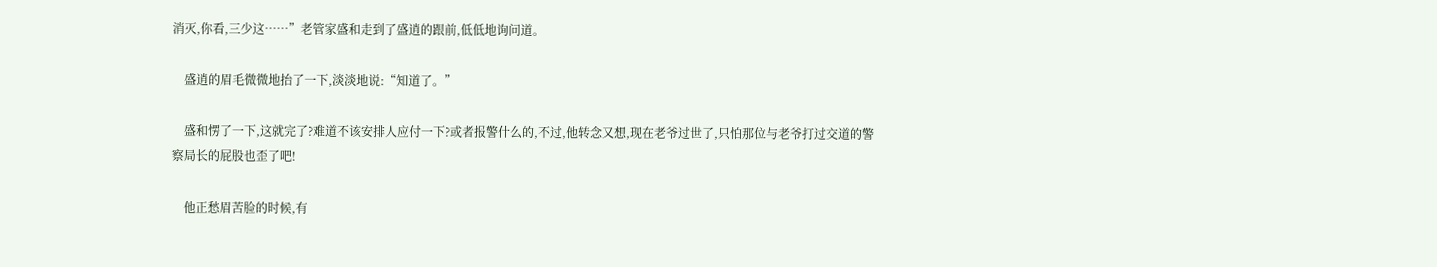消灭,你看,三少这……”老管家盛和走到了盛逍的跟前,低低地询问道。

    盛逍的眉毛微微地抬了一下,淡淡地说:“知道了。”

    盛和愣了一下,这就完了?难道不该安排人应付一下?或者报警什么的,不过,他转念又想,现在老爷过世了,只怕那位与老爷打过交道的警察局长的屁股也歪了吧!

    他正愁眉苦脸的时候,有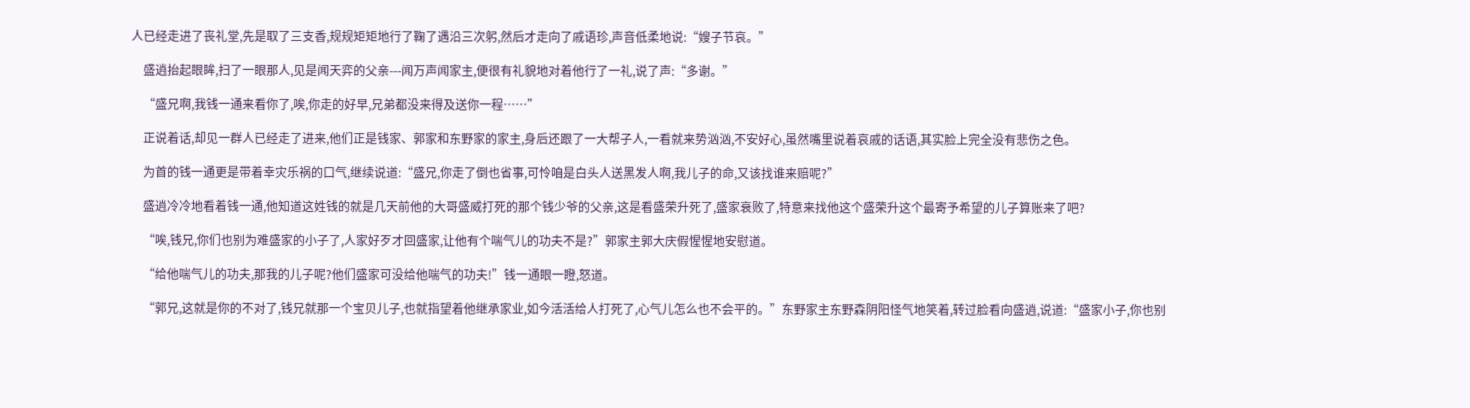人已经走进了丧礼堂,先是取了三支香,规规矩矩地行了鞠了遇沿三次躬,然后才走向了戚语珍,声音低柔地说:“嫂子节哀。”

    盛逍抬起眼眸,扫了一眼那人,见是闻天弈的父亲---闻万声闻家主,便很有礼貌地对着他行了一礼,说了声:“多谢。”

    “盛兄啊,我钱一通来看你了,唉,你走的好早,兄弟都没来得及送你一程……”

    正说着话,却见一群人已经走了进来,他们正是钱家、郭家和东野家的家主,身后还跟了一大帮子人,一看就来势汹汹,不安好心,虽然嘴里说着哀戚的话语,其实脸上完全没有悲伤之色。

    为首的钱一通更是带着幸灾乐祸的口气,继续说道:“盛兄,你走了倒也省事,可怜咱是白头人送黑发人啊,我儿子的命,又该找谁来赔呢?”

    盛逍冷冷地看着钱一通,他知道这姓钱的就是几天前他的大哥盛威打死的那个钱少爷的父亲,这是看盛荣升死了,盛家衰败了,特意来找他这个盛荣升这个最寄予希望的儿子算账来了吧?

    “唉,钱兄,你们也别为难盛家的小子了,人家好歹才回盛家,让他有个喘气儿的功夫不是?”郭家主郭大庆假惺惺地安慰道。

    “给他喘气儿的功夫,那我的儿子呢?他们盛家可没给他喘气的功夫!”钱一通眼一瞪,怒道。

    “郭兄,这就是你的不对了,钱兄就那一个宝贝儿子,也就指望着他继承家业,如今活活给人打死了,心气儿怎么也不会平的。”东野家主东野森阴阳怪气地笑着,转过脸看向盛逍,说道:“盛家小子,你也别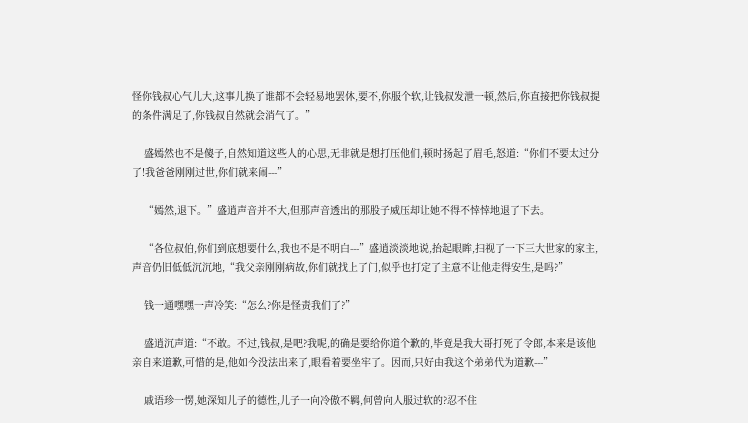怪你钱叔心气儿大,这事儿换了谁都不会轻易地罢休,要不,你服个软,让钱叔发泄一顿,然后,你直接把你钱叔提的条件满足了,你钱叔自然就会消气了。”

    盛嫣然也不是傻子,自然知道这些人的心思,无非就是想打压他们,顿时扬起了眉毛,怒道:“你们不要太过分了!我爸爸刚刚过世,你们就来闹---”

    “嫣然,退下。”盛逍声音并不大,但那声音透出的那股子威压却让她不得不悻悻地退了下去。

    “各位叔伯,你们到底想要什么,我也不是不明白---”盛逍淡淡地说,抬起眼眸,扫视了一下三大世家的家主,声音仍旧低低沉沉地,“我父亲刚刚病故,你们就找上了门,似乎也打定了主意不让他走得安生,是吗?”

    钱一通嘿嘿一声冷笑:“怎么?你是怪责我们了?”

    盛逍沉声道:“不敢。不过,钱叔,是吧?我呢,的确是要给你道个歉的,毕竟是我大哥打死了令郎,本来是该他亲自来道歉,可惜的是,他如今没法出来了,眼看着要坐牢了。因而,只好由我这个弟弟代为道歉---”

    戚语珍一愣,她深知儿子的德性,儿子一向冷傲不羁,何曾向人服过软的?忍不住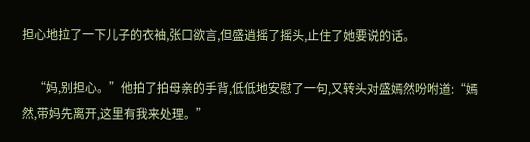担心地拉了一下儿子的衣袖,张口欲言,但盛逍摇了摇头,止住了她要说的话。

    “妈,别担心。”他拍了拍母亲的手背,低低地安慰了一句,又转头对盛嫣然吩咐道:“嫣然,带妈先离开,这里有我来处理。”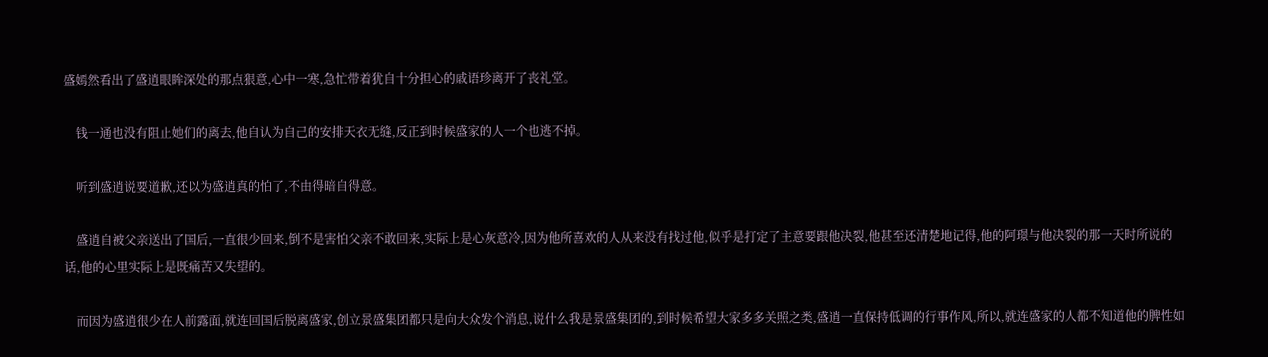盛嫣然看出了盛逍眼眸深处的那点狠意,心中一寒,急忙带着犹自十分担心的戚语珍离开了丧礼堂。

    钱一通也没有阻止她们的离去,他自认为自己的安排天衣无缝,反正到时候盛家的人一个也逃不掉。

    听到盛逍说要道歉,还以为盛逍真的怕了,不由得暗自得意。

    盛逍自被父亲送出了国后,一直很少回来,倒不是害怕父亲不敢回来,实际上是心灰意冷,因为他所喜欢的人从来没有找过他,似乎是打定了主意要跟他决裂,他甚至还清楚地记得,他的阿璟与他决裂的那一天时所说的话,他的心里实际上是既痛苦又失望的。

    而因为盛逍很少在人前露面,就连回国后脱离盛家,创立景盛集团都只是向大众发个消息,说什么我是景盛集团的,到时候希望大家多多关照之类,盛逍一直保持低调的行事作风,所以,就连盛家的人都不知道他的脾性如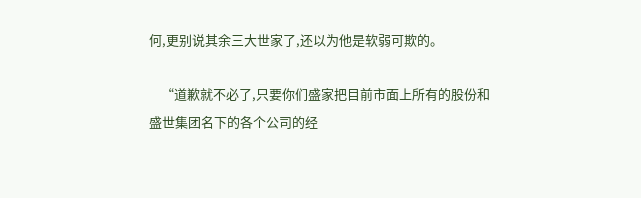何,更别说其余三大世家了,还以为他是软弱可欺的。

    “道歉就不必了,只要你们盛家把目前市面上所有的股份和盛世集团名下的各个公司的经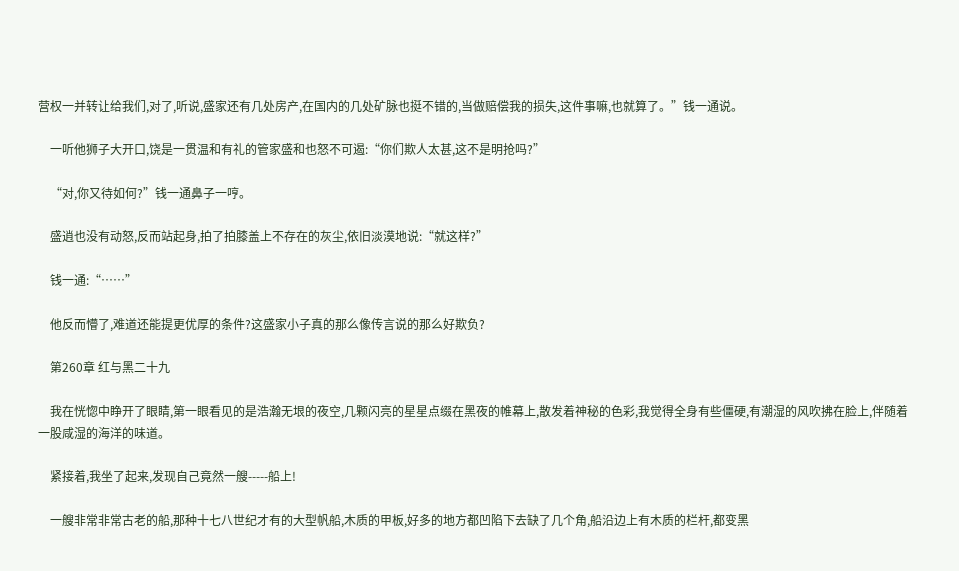营权一并转让给我们,对了,听说,盛家还有几处房产,在国内的几处矿脉也挺不错的,当做赔偿我的损失,这件事嘛,也就算了。”钱一通说。

    一听他狮子大开口,饶是一贯温和有礼的管家盛和也怒不可遏:“你们欺人太甚,这不是明抢吗?”

    “对,你又待如何?”钱一通鼻子一哼。

    盛逍也没有动怒,反而站起身,拍了拍膝盖上不存在的灰尘,依旧淡漠地说:“就这样?”

    钱一通:“……”

    他反而懵了,难道还能提更优厚的条件?这盛家小子真的那么像传言说的那么好欺负?

    第260章 红与黑二十九

    我在恍惚中睁开了眼睛,第一眼看见的是浩瀚无垠的夜空,几颗闪亮的星星点缀在黑夜的帷幕上,散发着神秘的色彩,我觉得全身有些僵硬,有潮湿的风吹拂在脸上,伴随着一股咸湿的海洋的味道。

    紧接着,我坐了起来,发现自己竟然一艘-----船上!

    一艘非常非常古老的船,那种十七八世纪才有的大型帆船,木质的甲板,好多的地方都凹陷下去缺了几个角,船沿边上有木质的栏杆,都变黑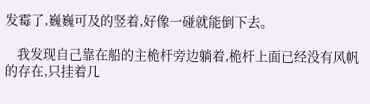发霉了,巍巍可及的竖着,好像一碰就能倒下去。

    我发现自己靠在船的主桅杆旁边躺着,桅杆上面已经没有风帆的存在,只挂着几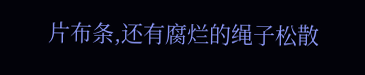片布条,还有腐烂的绳子松散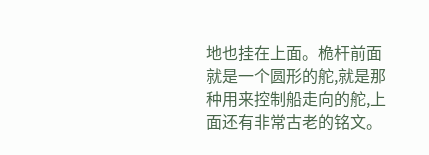地也挂在上面。桅杆前面就是一个圆形的舵,就是那种用来控制船走向的舵,上面还有非常古老的铭文。